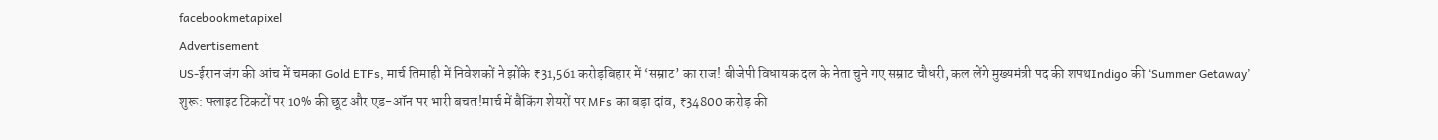facebookmetapixel
Advertisement
US-ईरान जंग की आंच में चमका Gold ETFs, मार्च तिमाही में निवेशकों ने झोंके ₹31,561 करोड़बिहार में ‘सम्राट’ का राज! बीजेपी विधायक दल के नेता चुने गए सम्राट चौधरी, कल लेंगे मुख्यमंत्री पद की शपथIndigo की ‘Summer Getaway’ शुरू: फ्लाइट टिकटों पर 10% की छूट और एड-ऑन पर भारी बचत!मार्च में बैकिंग शेयरों पर MFs का बड़ा दांव, ₹34800 करोड़ की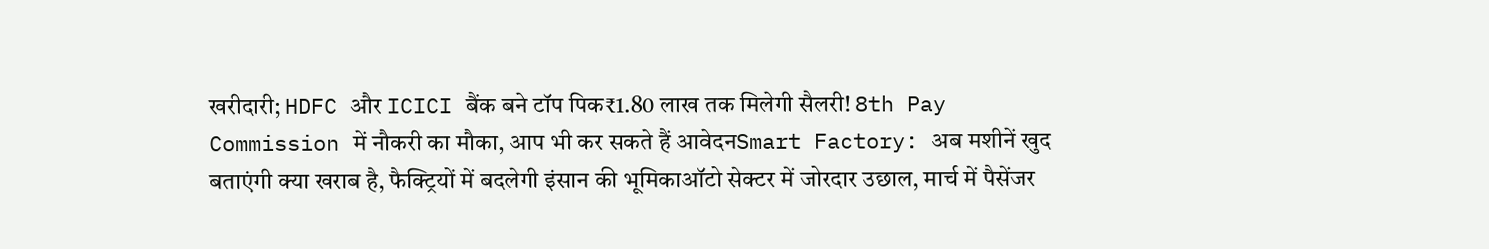खरीदारी; HDFC और ICICI बैंक बने टॉप पिक₹1.80 लाख तक मिलेगी सैलरी! 8th Pay Commission में नौकरी का मौका, आप भी कर सकते हैं आवेदनSmart Factory: अब मशीनें खुद बताएंगी क्या खराब है, फैक्ट्रियों में बदलेगी इंसान की भूमिकाऑटो सेक्टर में जोरदार उछाल, मार्च में पैसेंजर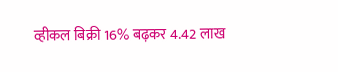व्हीकल बिक्री 16% बढ़कर 4.42 लाख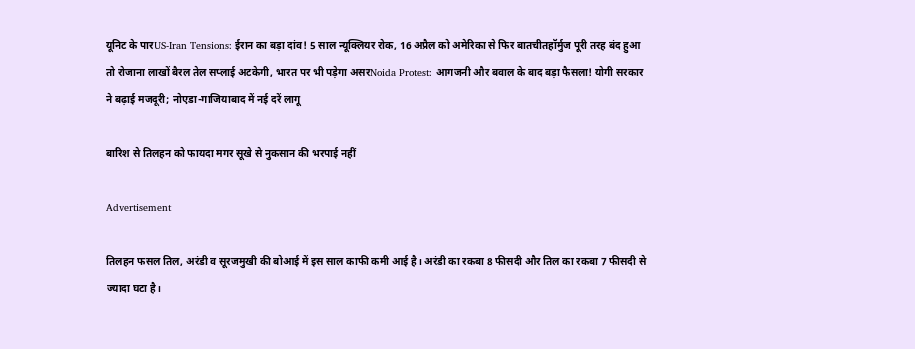यूनिट के पारUS-Iran Tensions: ईरान का बड़ा दांव! 5 साल न्यूक्लियर रोक, 16 अप्रैल को अमेरिका से फिर बातचीतहॉर्मुज पूरी तरह बंद हुआ तो रोजाना लाखों बैरल तेल सप्लाई अटकेगी, भारत पर भी पड़ेगा असरNoida Protest: आगजनी और बवाल के बाद बड़ा फैसला! योगी सरकार ने बढ़ाई मजदूरी; नोएडा-गाजियाबाद में नई दरें लागू

बारिश से तिलहन को फायदा मगर सूखे से नुकसान की भरपाई नहीं

Advertisement

तिलहन फसल तिल, अरंडी व सूरजमुखी की बोआई में इस साल काफी कमी आई है। अरंडी का रकबा 8 फीसदी और तिल का रकबा 7 फीसदी से ज्यादा घटा है।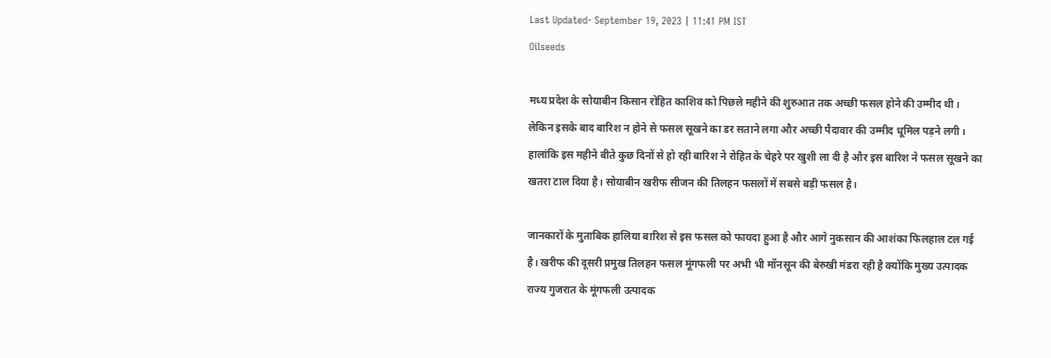Last Updated- September 19, 2023 | 11:41 PM IST
Oilseeds

मध्य प्रदेश के सोयाबीन किसान रोहित काशिव को पिछले महीने की शुरुआत तक अच्छी फसल होने की उम्मीद थी। लेकिन इसके बाद बारिश न होने से फसल सूखने का डर सताने लगा और अच्छी पैदावार की उम्मीद धूमिल पड़ने लगी। हालांकि इस महीने बीते कुछ दिनों से हो रही बारिश ने रोहित के चेहरे पर खुशी ला दी है और इस बारिश ने फसल सूखने का खतरा टाल दिया है। सोयाबीन खरीफ सीजन की तिलहन फसलों में सबसे बड़ी फसल है।

जानकारों के मुताबिक हालिया बारिश से इस फसल को फायदा हुआ है और आगे नुकसान की आशंका फिलहाल टल गई है। खरीफ की दूसरी प्रमुख तिलहन फसल मूंगफली पर अभी भी मॉनसून की बेरुखी मंडरा रही है क्योंकि मुख्य उत्पादक राज्य गुजरात के मूंगफली उत्पादक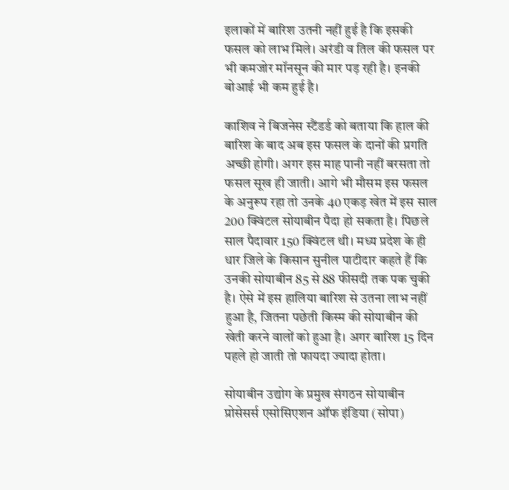इलाकों में बारिश उतनी नहीं हुई है कि इसकी फसल को लाभ मिले। अरंडी व तिल की फसल पर भी कमजोर मॉनसून की मार पड़ रही है। इनकी बोआई भी कम हुई है।

काशिव ने बिजनेस स्टैंडर्ड को बताया कि हाल की बारिश के बाद अब इस फसल के दानों की प्रगति अच्छी होगी। अगर इस माह पानी नहीं बरसता तो फसल सूख ही जाती। आगे भी मौसम इस फसल के अनुरूप रहा तो उनके 40 एकड़ खेत में इस साल 200 क्विंटल सोयाबीन पैदा हो सकता है। पिछले साल पैदावार 150 क्विंटल थी। मध्य प्रदेश के ही धार जिले के किसान सुनील पाटीदार कहते हैं कि उनकी सोयाबीन 85 से 88 फीसदी तक पक चुकी है। ऐसे में इस हालिया बारिश से उतना लाभ नहीं हुआ है, जितना पछेती किस्म की सोयाबीन की खेती करने वालों को हुआ है। अगर बारिश 15 दिन पहले हो जाती तो फायदा ज्यादा होता।

सोयाबीन उद्योग के प्रमुख संगठन सोयाबीन प्रोसेसर्स एसोसिएशन ऑफ इंडिया (सोपा)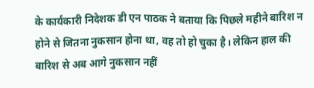के कार्यकारी निदेशक डी एन पाठक ने बताया कि पिछले महीने बारिश न होने से जितना नुकसान होना था, वह तो हो चुका है। लेकिन हाल की बारिश से अब आगे नुकसान नहीं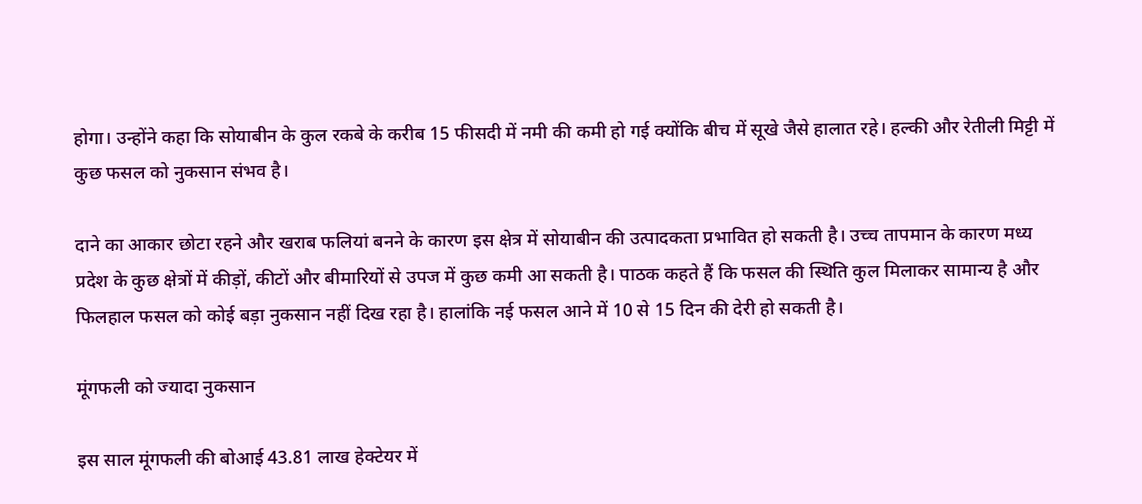होगा। उन्होंने कहा कि सोयाबीन के कुल रकबे के करीब 15 फीसदी में नमी की कमी हो गई क्योंकि बीच में सूखे जैसे हालात रहे। हल्की और रेतीली मिट्टी में कुछ फसल को नुकसान संभव है।

दाने का आकार छोटा रहने और खराब फलियां बनने के कारण इस क्षेत्र में सोयाबीन की उत्पादकता प्रभावित हो सकती है। उच्च तापमान के कारण मध्य प्रदेश के कुछ क्षेत्रों में कीड़ों, कीटों और बीमारियों से उपज में कुछ कमी आ सकती है। पाठक कहते हैं कि फसल की स्थिति कुल मिलाकर सामान्य है और फिलहाल फसल को कोई बड़ा नुकसान नहीं दिख रहा है। हालांकि नई फसल आने में 10 से 15 दिन की देरी हो सकती है।

मूंगफली को ज्यादा नुकसान

इस साल मूंगफली की बोआई 43.81 लाख हेक्टेयर में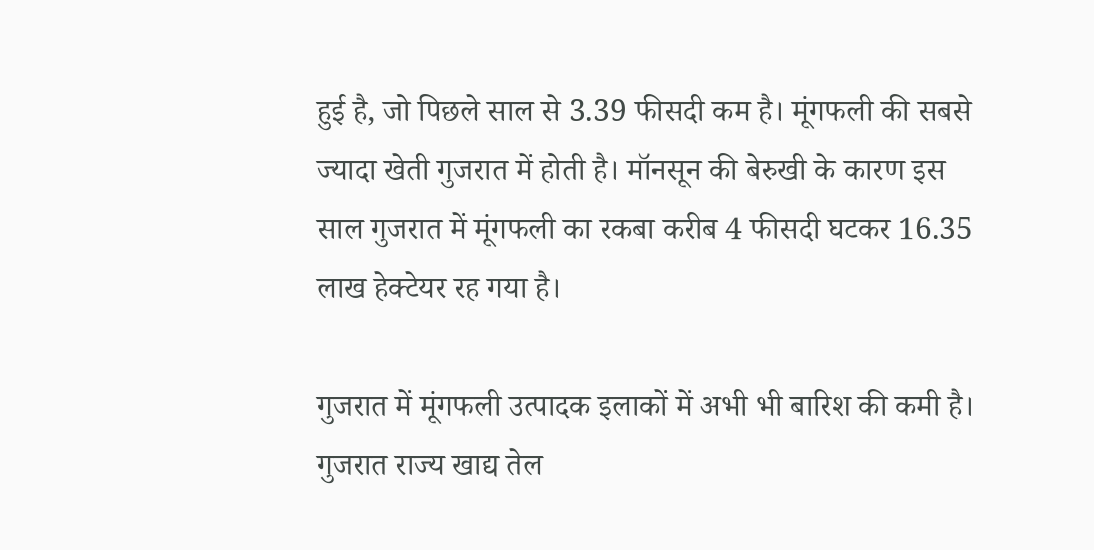हुई है, जो पिछले साल से 3.39 फीसदी कम है। मूंगफली की सबसे ज्यादा खेती गुजरात में होती है। मॉनसून की बेरुखी के कारण इस साल गुजरात में मूंगफली का रकबा करीब 4 फीसदी घटकर 16.35 लाख हेक्टेयर रह गया है।

गुजरात में मूंगफली उत्पादक इलाकों में अभी भी बारिश की कमी है। गुजरात राज्य खाद्य तेल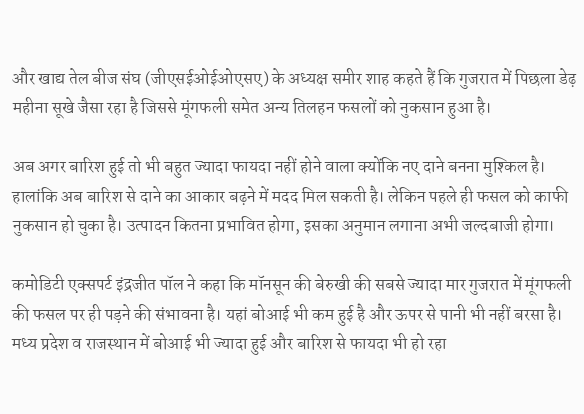और खाद्य तेल बीज संघ (जीएसईओईओएसए) के अध्यक्ष समीर शाह कहते हैं कि गुजरात में पिछला डेढ़ महीना सूखे जैसा रहा है जिससे मूंगफली समेत अन्य तिलहन फसलों को नुकसान हुआ है।

अब अगर बारिश हुई तो भी बहुत ज्यादा फायदा नहीं होने वाला क्योंकि नए दाने बनना मुश्किल है। हालांकि अब बारिश से दाने का आकार बढ़ने में मदद मिल सकती है। लेकिन पहले ही फसल को काफी नुकसान हो चुका है। उत्पादन कितना प्रभावित होगा, इसका अनुमान लगाना अभी जल्दबाजी होगा।

कमोडिटी एक्सपर्ट इंद्रजीत पॉल ने कहा कि मॉनसून की बेरुखी की सबसे ज्यादा मार गुजरात में मूंगफली की फसल पर ही पड़ने की संभावना है। यहां बोआई भी कम हुई है और ऊपर से पानी भी नहीं बरसा है। मध्य प्रदेश व राजस्थान में बोआई भी ज्यादा हुई और बारिश से फायदा भी हो रहा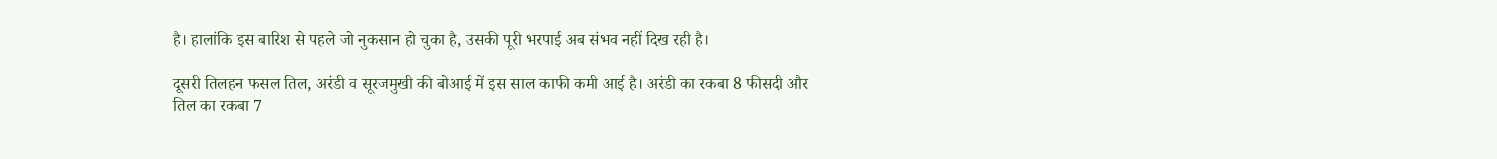है। हालांकि इस बारिश से पहले जो नुकसान हो चुका है, उसकी पूरी भरपाई अब संभव नहीं दिख रही है।

दूसरी तिलहन फसल तिल, अरंडी व सूरजमुखी की बोआई में इस साल काफी कमी आई है। अरंडी का रकबा 8 फीसदी और तिल का रकबा 7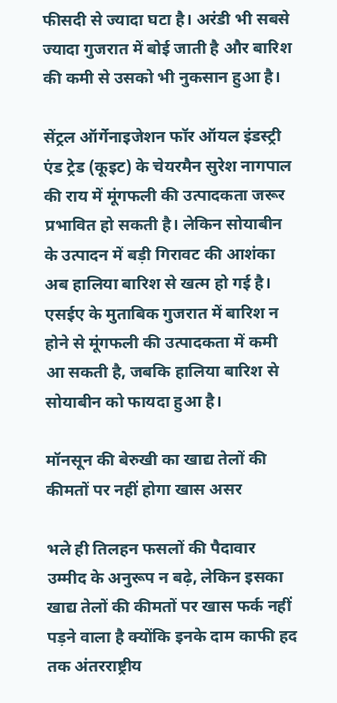फीसदी से ज्यादा घटा है। अरंडी भी सबसे ज्यादा गुजरात में बोई जाती है और बारिश की कमी से उसको भी नुकसान हुआ है।

सेंट्रल ऑर्गेनाइजेशन फॉर ऑयल इंडस्ट्री एंड ट्रेड (कूइट) के चेयरमैन सुरेश नागपाल की राय में मूंगफली की उत्पादकता जरूर प्रभावित हो सकती है। लेकिन सोयाबीन के उत्पादन में बड़ी गिरावट की आशंका अब हालिया बारिश से खत्म हो गई है। एसईए के मुताबिक गुजरात में बारिश न होने से मूंगफली की उत्पादकता में कमी आ सकती है, जबकि हालिया बारिश से सोयाबीन को फायदा हुआ है।

मॉनसून की बेरुखी का खाद्य तेलों की कीमतों पर नहीं होगा खास असर

भले ही तिलहन फसलों की पैदावार उम्मीद के अनुरूप न बढ़े, लेकिन इसका खाद्य तेलों की कीमतों पर खास फर्क नहीं पड़ने वाला है क्योंकि इनके दाम काफी हद तक अंतरराष्ट्रीय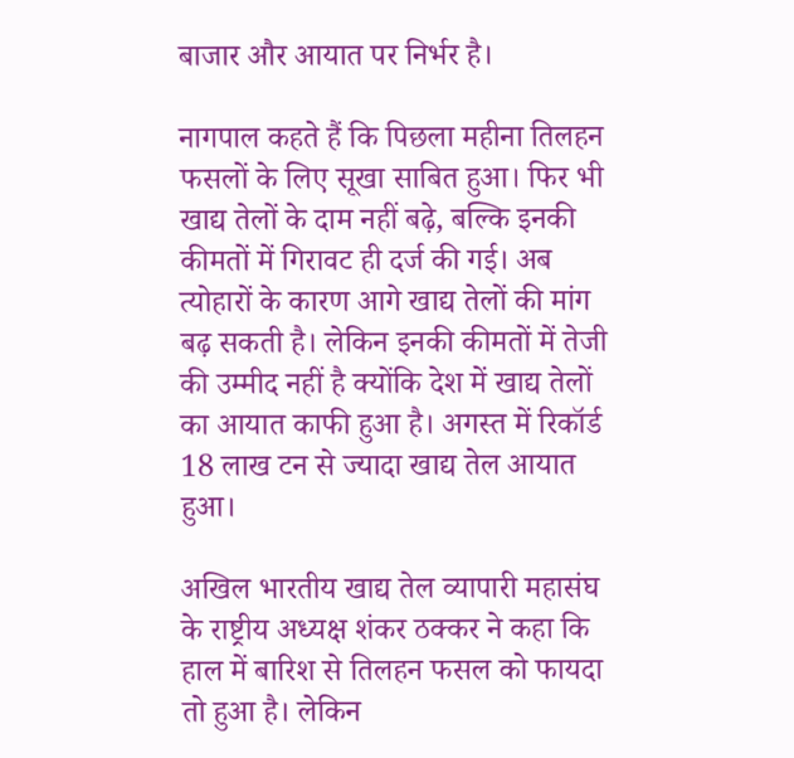बाजार और आयात पर निर्भर है।

नागपाल कहते हैं कि पिछला महीना तिलहन फसलों के लिए सूखा साबित हुआ। फिर भी खाद्य तेलों के दाम नहीं बढ़े, बल्कि इनकी कीमतों में गिरावट ही दर्ज की गई। अब त्योहारों के कारण आगे खाद्य तेलों की मांग बढ़ सकती है। लेकिन इनकी कीमतों में तेजी की उम्मीद नहीं है क्योंकि देश में खाद्य तेलों का आयात काफी हुआ है। अगस्त में रिकॉर्ड 18 लाख टन से ज्यादा खाद्य तेल आयात हुआ।

अखिल भारतीय खाद्य तेल व्यापारी महासंघ के राष्ट्रीय अध्यक्ष शंकर ठक्कर ने कहा कि हाल में बारिश से तिलहन फसल को फायदा तो हुआ है। लेकिन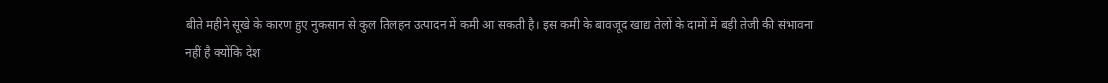बीते महीने सूखे के कारण हुए नुकसान से कुल तिलहन उत्पादन में कमी आ सकती है। इस कमी के बावजूद खाद्य तेलों के दामों में बड़ी तेजी की संभावना नहीं है क्योंकि देश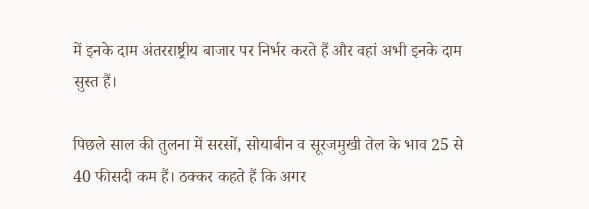में इनके दाम अंतरराष्ट्रीय बाजार पर निर्भर करते हैं और वहां अभी इनके दाम सुस्त हैं।

पिछले साल की तुलना में सरसों, सोयाबीन व सूरजमुखी तेल के भाव 25 से 40 फीसदी कम हैं। ठक्कर कहते हैं कि अगर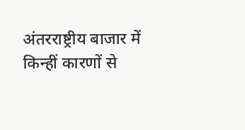अंतरराष्ट्रीय बाजार में किन्हीं कारणों से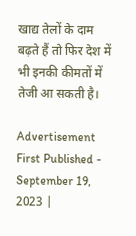खाद्य तेलों के दाम बढ़ते हैं तो फिर देश में भी इनकी कीमतों में तेजी आ सकती है।

Advertisement
First Published - September 19, 2023 |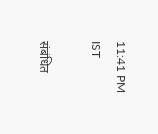11:41 PM IST

संबंधित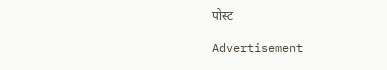पोस्ट

Advertisement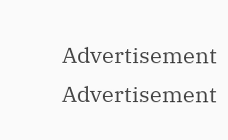Advertisement
Advertisement